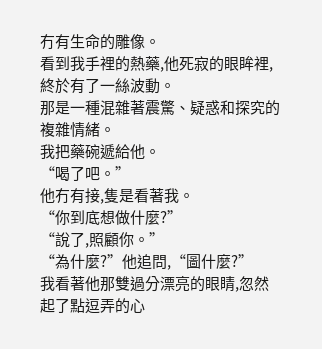冇有生命的雕像。
看到我手裡的熱藥,他死寂的眼眸裡,終於有了一絲波動。
那是一種混雜著震驚、疑惑和探究的複雜情緒。
我把藥碗遞給他。
“喝了吧。”
他冇有接,隻是看著我。
“你到底想做什麼?”
“說了,照顧你。”
“為什麼?”他追問,“圖什麼?”
我看著他那雙過分漂亮的眼睛,忽然起了點逗弄的心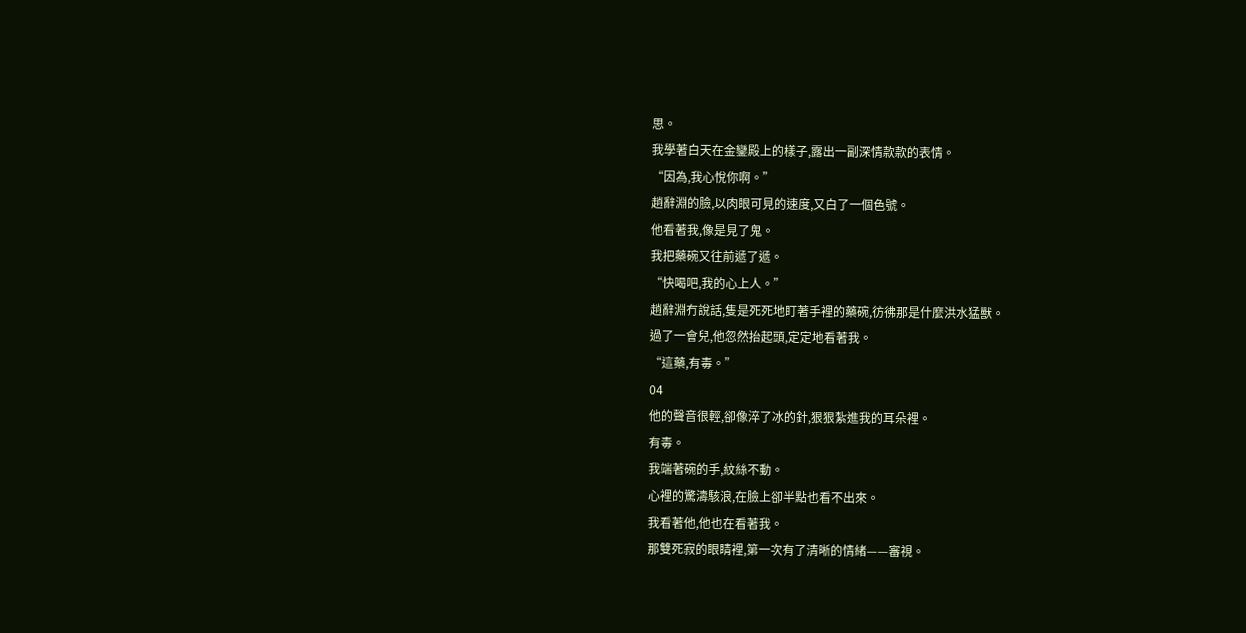思。
我學著白天在金鑾殿上的樣子,露出一副深情款款的表情。
“因為,我心悅你啊。”
趙辭淵的臉,以肉眼可見的速度,又白了一個色號。
他看著我,像是見了鬼。
我把藥碗又往前遞了遞。
“快喝吧,我的心上人。”
趙辭淵冇說話,隻是死死地盯著手裡的藥碗,彷彿那是什麼洪水猛獸。
過了一會兒,他忽然抬起頭,定定地看著我。
“這藥,有毒。”
04
他的聲音很輕,卻像淬了冰的針,狠狠紮進我的耳朵裡。
有毒。
我端著碗的手,紋絲不動。
心裡的驚濤駭浪,在臉上卻半點也看不出來。
我看著他,他也在看著我。
那雙死寂的眼睛裡,第一次有了清晰的情緒——審視。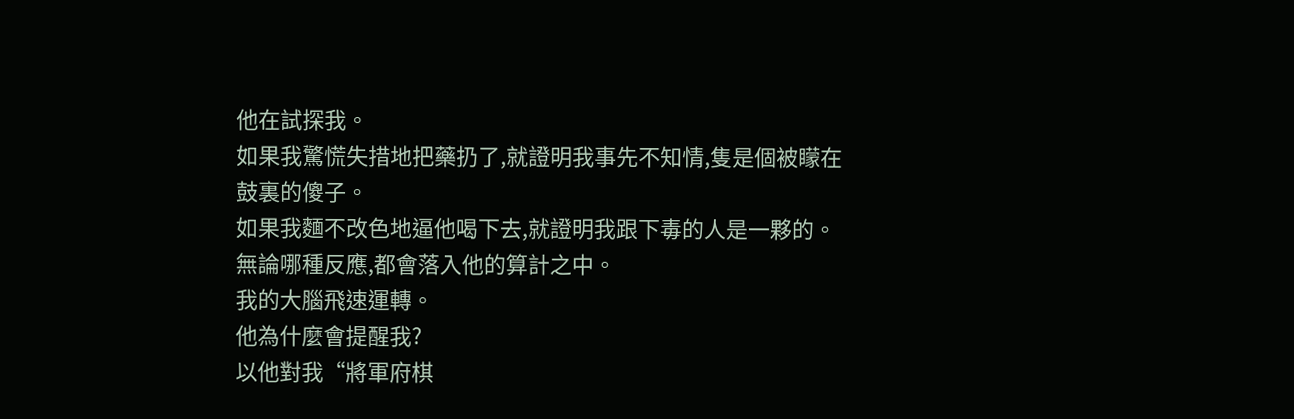他在試探我。
如果我驚慌失措地把藥扔了,就證明我事先不知情,隻是個被矇在鼓裏的傻子。
如果我麵不改色地逼他喝下去,就證明我跟下毒的人是一夥的。
無論哪種反應,都會落入他的算計之中。
我的大腦飛速運轉。
他為什麼會提醒我?
以他對我“將軍府棋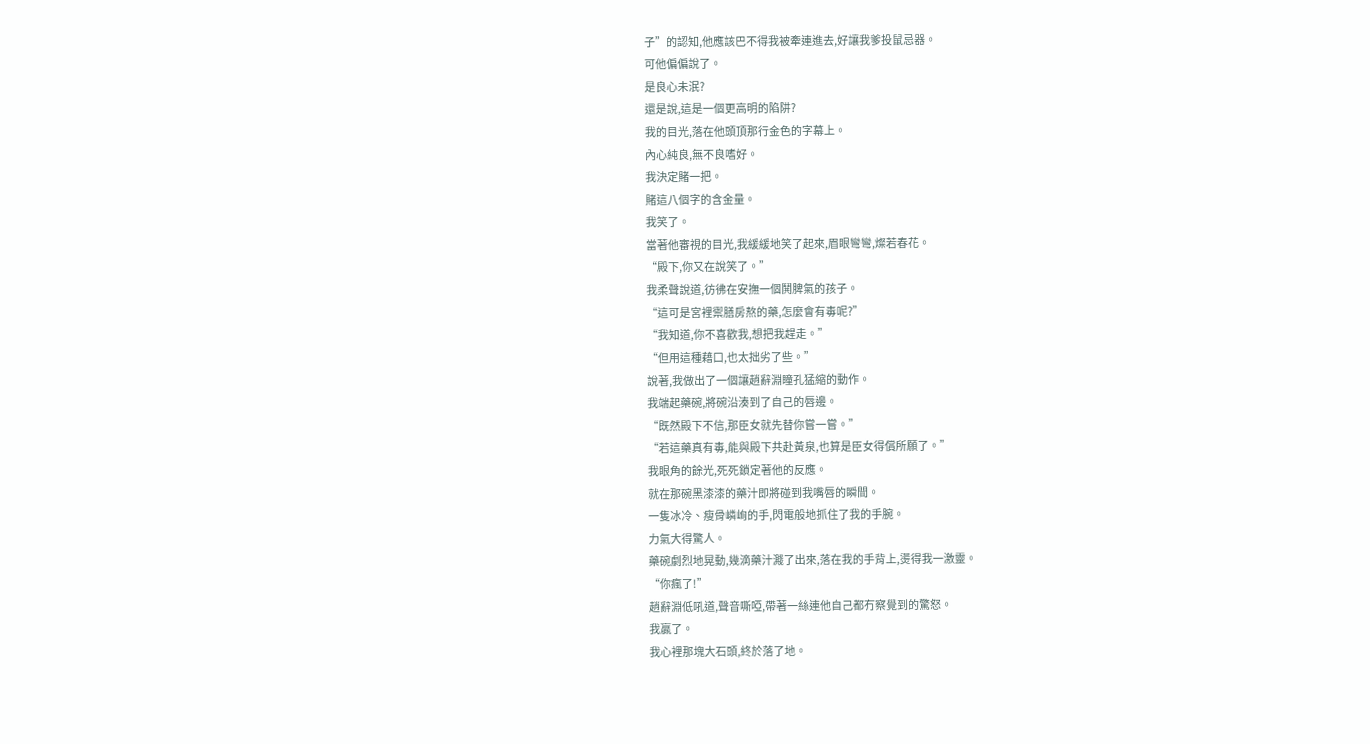子”的認知,他應該巴不得我被牽連進去,好讓我爹投鼠忌器。
可他偏偏說了。
是良心未泯?
還是說,這是一個更高明的陷阱?
我的目光,落在他頭頂那行金色的字幕上。
內心純良,無不良嗜好。
我決定賭一把。
賭這八個字的含金量。
我笑了。
當著他審視的目光,我緩緩地笑了起來,眉眼彎彎,燦若春花。
“殿下,你又在說笑了。”
我柔聲說道,彷彿在安撫一個鬨脾氣的孩子。
“這可是宮裡禦膳房熬的藥,怎麼會有毒呢?”
“我知道,你不喜歡我,想把我趕走。”
“但用這種藉口,也太拙劣了些。”
說著,我做出了一個讓趙辭淵瞳孔猛縮的動作。
我端起藥碗,將碗沿湊到了自己的唇邊。
“既然殿下不信,那臣女就先替你嘗一嘗。”
“若這藥真有毒,能與殿下共赴黃泉,也算是臣女得償所願了。”
我眼角的餘光,死死鎖定著他的反應。
就在那碗黑漆漆的藥汁即將碰到我嘴唇的瞬間。
一隻冰冷、瘦骨嶙峋的手,閃電般地抓住了我的手腕。
力氣大得驚人。
藥碗劇烈地晃動,幾滴藥汁濺了出來,落在我的手背上,燙得我一激靈。
“你瘋了!”
趙辭淵低吼道,聲音嘶啞,帶著一絲連他自己都冇察覺到的驚怒。
我贏了。
我心裡那塊大石頭,終於落了地。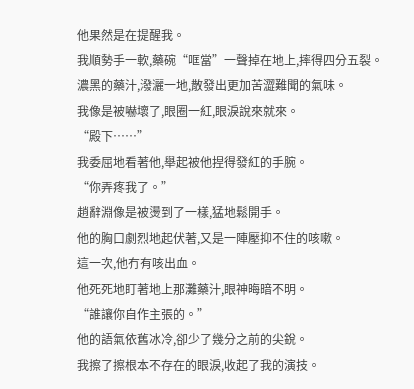他果然是在提醒我。
我順勢手一軟,藥碗“哐當”一聲掉在地上,摔得四分五裂。
濃黑的藥汁,潑灑一地,散發出更加苦澀難聞的氣味。
我像是被嚇壞了,眼圈一紅,眼淚說來就來。
“殿下……”
我委屈地看著他,舉起被他捏得發紅的手腕。
“你弄疼我了。”
趙辭淵像是被燙到了一樣,猛地鬆開手。
他的胸口劇烈地起伏著,又是一陣壓抑不住的咳嗽。
這一次,他冇有咳出血。
他死死地盯著地上那灘藥汁,眼神晦暗不明。
“誰讓你自作主張的。”
他的語氣依舊冰冷,卻少了幾分之前的尖銳。
我擦了擦根本不存在的眼淚,收起了我的演技。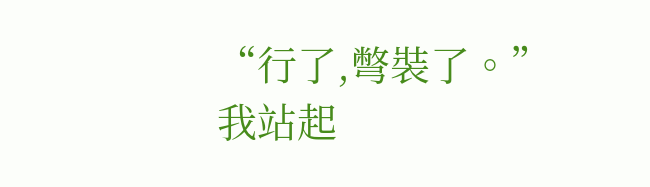“行了,彆裝了。”
我站起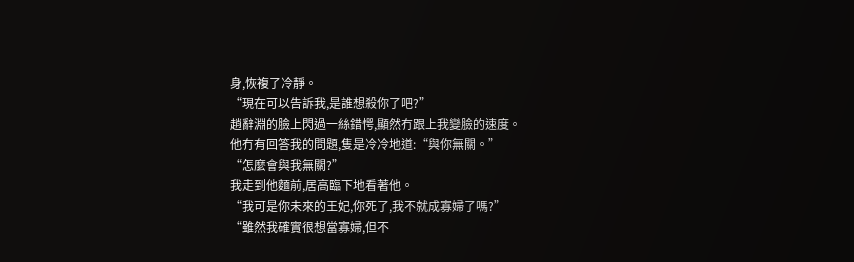身,恢複了冷靜。
“現在可以告訴我,是誰想殺你了吧?”
趙辭淵的臉上閃過一絲錯愕,顯然冇跟上我變臉的速度。
他冇有回答我的問題,隻是冷冷地道:“與你無關。”
“怎麼會與我無關?”
我走到他麵前,居高臨下地看著他。
“我可是你未來的王妃,你死了,我不就成寡婦了嗎?”
“雖然我確實很想當寡婦,但不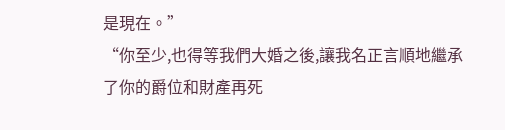是現在。”
“你至少,也得等我們大婚之後,讓我名正言順地繼承了你的爵位和財產再死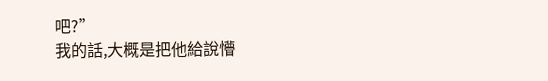吧?”
我的話,大概是把他給說懵